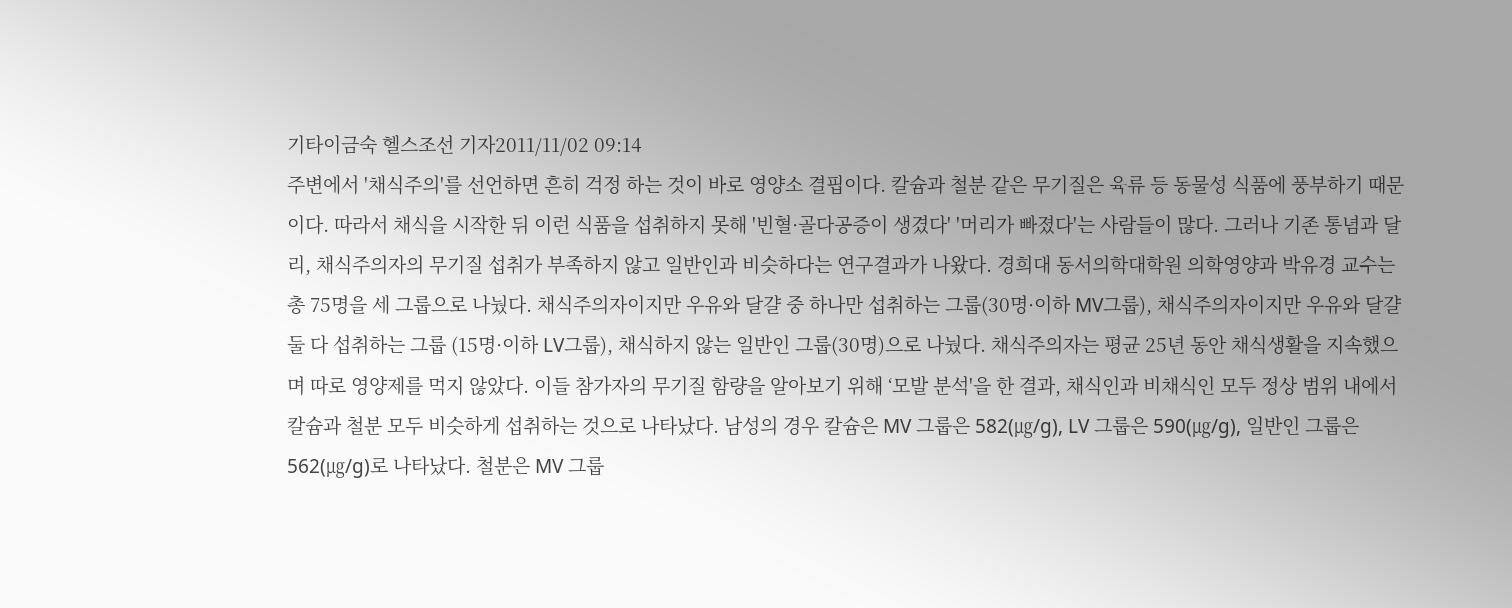기타이금숙 헬스조선 기자2011/11/02 09:14
주변에서 '채식주의'를 선언하면 흔히 걱정 하는 것이 바로 영양소 결핍이다. 칼슘과 철분 같은 무기질은 육류 등 동물성 식품에 풍부하기 때문이다. 따라서 채식을 시작한 뒤 이런 식품을 섭취하지 못해 '빈혈·골다공증이 생겼다' '머리가 빠졌다'는 사람들이 많다. 그러나 기존 통념과 달리, 채식주의자의 무기질 섭취가 부족하지 않고 일반인과 비슷하다는 연구결과가 나왔다. 경희대 동서의학대학원 의학영양과 박유경 교수는 총 75명을 세 그룹으로 나눴다. 채식주의자이지만 우유와 달걀 중 하나만 섭취하는 그룹(30명·이하 MV그룹), 채식주의자이지만 우유와 달걀 둘 다 섭취하는 그룹 (15명·이하 LV그룹), 채식하지 않는 일반인 그룹(30명)으로 나눴다. 채식주의자는 평균 25년 동안 채식생활을 지속했으며 따로 영양제를 먹지 않았다. 이들 참가자의 무기질 함량을 알아보기 위해 ‘모발 분석'을 한 결과, 채식인과 비채식인 모두 정상 범위 내에서 칼슘과 철분 모두 비슷하게 섭취하는 것으로 나타났다. 남성의 경우 칼슘은 MV 그룹은 582(㎍/g), LV 그룹은 590(㎍/g), 일반인 그룹은 562(㎍/g)로 나타났다. 철분은 MV 그룹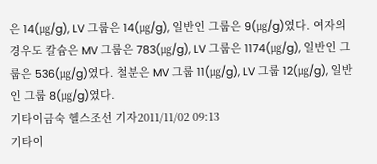은 14(㎍/g), LV 그룹은 14(㎍/g), 일반인 그룹은 9(㎍/g)였다. 여자의 경우도 칼슘은 MV 그룹은 783(㎍/g), LV 그룹은 1174(㎍/g), 일반인 그룹은 536(㎍/g)였다. 철분은 MV 그룹 11(㎍/g), LV 그룹 12(㎍/g), 일반인 그룹 8(㎍/g)였다.
기타이금숙 헬스조선 기자2011/11/02 09:13
기타이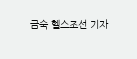금숙 헬스조선 기자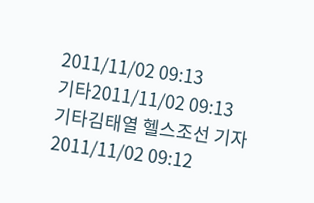2011/11/02 09:13
기타2011/11/02 09:13
기타김태열 헬스조선 기자2011/11/02 09:12